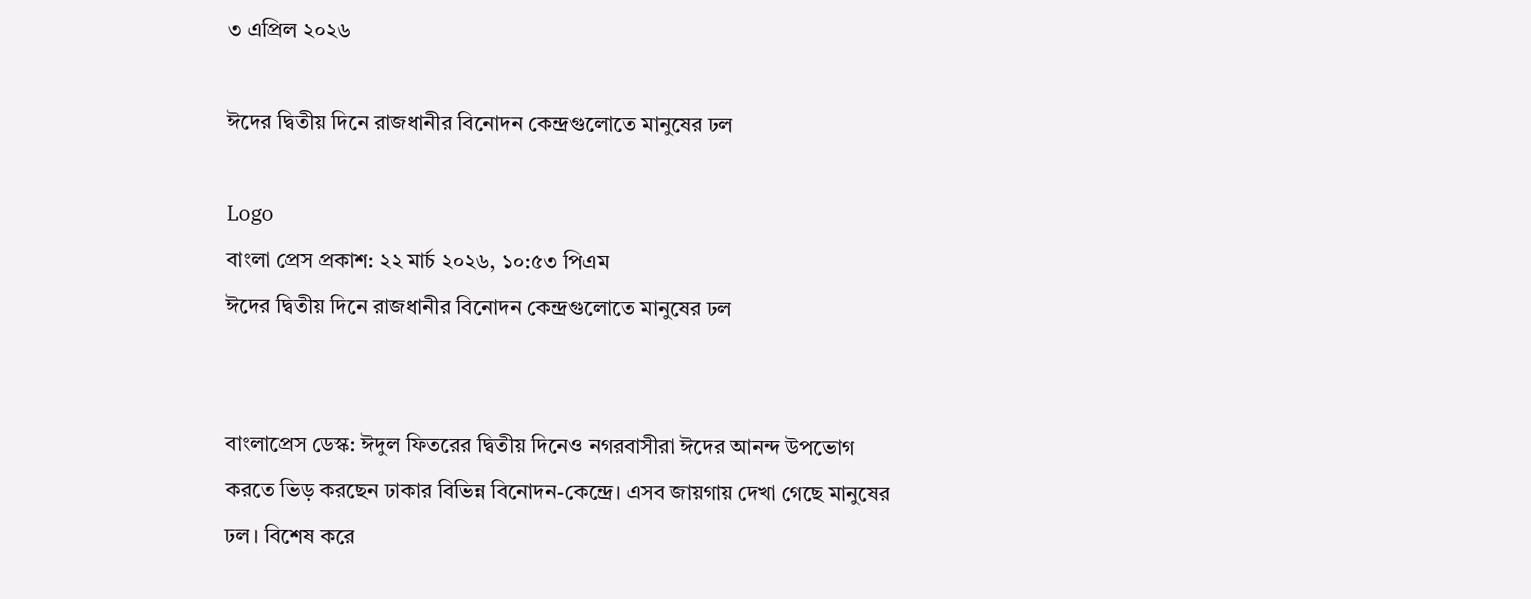৩ এপ্রিল ২০২৬

ঈদের দ্বিতীয় দিনে রাজধানীর বিনোদন কেন্দ্রগুলোতে মানুষের ঢল

Logo
বাংলা প্রেস প্রকাশ: ২২ মার্চ ২০২৬, ১০:৫৩ পিএম
ঈদের দ্বিতীয় দিনে রাজধানীর বিনোদন কেন্দ্রগুলোতে মানুষের ঢল


বাংলাপ্রেস ডেস্ক: ঈদুল ফিতরের দ্বিতীয় দিনেও নগরবাসীরা ঈদের আনন্দ উপভোগ করতে ভিড় করছেন ঢাকার বিভিন্ন বিনোদন-কেন্দ্রে। এসব জায়গায় দেখা গেছে মানুষের ঢল। বিশেষ করে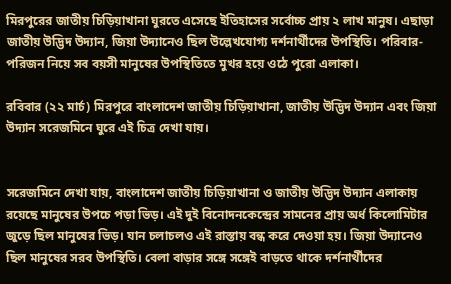মিরপুরের জাতীয় চিড়িয়াখানা ঘুরতে এসেছে ইতিহাসের সর্বোচ্চ প্রায় ২ লাখ মানুষ। এছাড়া  জাতীয় উদ্ভিদ উদ্যান, জিয়া উদ্যানেও ছিল উল্লেখযোগ্য দর্শনার্থীদের উপস্থিতি। পরিবার-পরিজন নিয়ে সব বয়সী মানুষের উপস্থিতিতে মুখর হয়ে ওঠে পুরো এলাকা।

রবিবার (২২ মার্চ) মিরপুরে বাংলাদেশ জাতীয় চিড়িয়াখানা, জাতীয় উদ্ভিদ উদ্যান এবং জিয়া উদ্যান সরেজমিনে ঘুরে এই চিত্র দেখা যায়।


সরেজমিনে দেখা যায়, বাংলাদেশ জাতীয় চিড়িয়াখানা ও জাতীয় উদ্ভিদ উদ্যান এলাকায় রয়েছে মানুষের উপচে পড়া ভিড়। এই দুই বিনোদনকেন্দ্রের সামনের প্রায় অর্ধ কিলোমিটার জুড়ে ছিল মানুষের ভিড়। যান চলাচলও এই রাস্তায় বন্ধ করে দেওয়া হয়। জিয়া উদ্যানেও ছিল মানুষের সরব উপস্থিতি। বেলা বাড়ার সঙ্গে সঙ্গেই বাড়তে থাকে দর্শনার্থীদের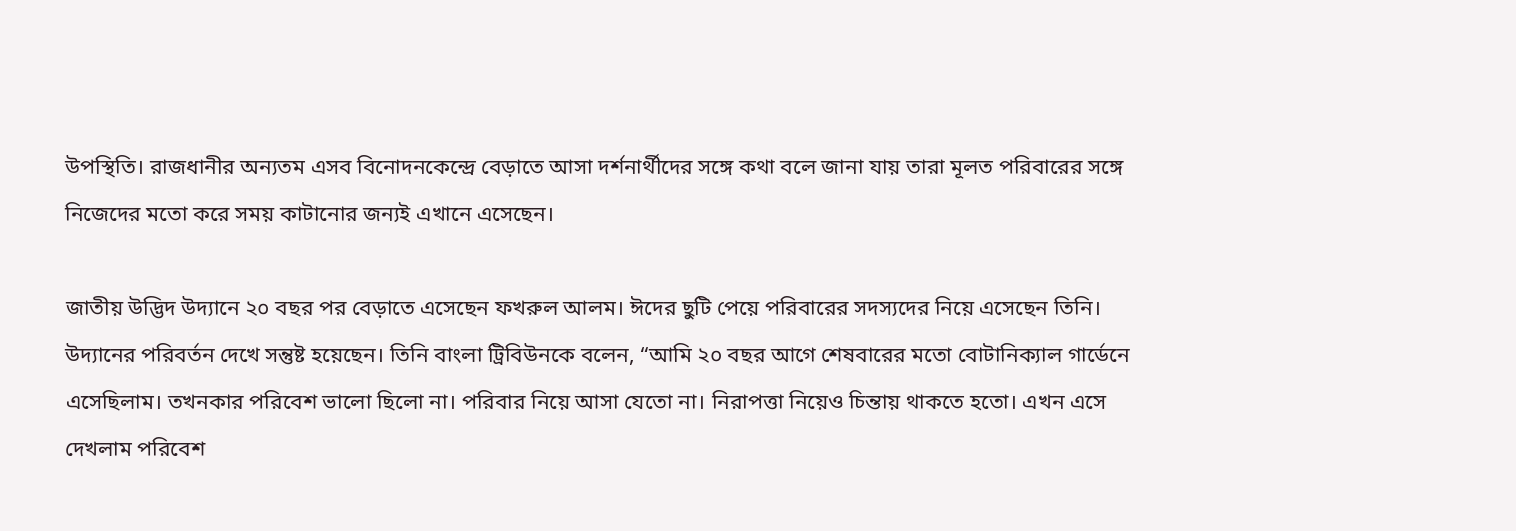উপস্থিতি। রাজধানীর অন্যতম এসব বিনোদনকেন্দ্রে বেড়াতে আসা দর্শনার্থীদের সঙ্গে কথা বলে জানা যায় তারা মূলত পরিবারের সঙ্গে নিজেদের মতো করে সময় কাটানোর জন্যই এখানে এসেছেন।

জাতীয় উদ্ভিদ উদ্যানে ২০ বছর পর বেড়াতে এসেছেন ফখরুল আলম। ঈদের ছুটি পেয়ে পরিবারের সদস্যদের নিয়ে এসেছেন তিনি। উদ্যানের পরিবর্তন দেখে সন্তুষ্ট হয়েছেন। তিনি বাংলা ট্রিবিউনকে বলেন, “আমি ২০ বছর আগে শেষবারের মতো বোটানিক্যাল গার্ডেনে এসেছিলাম। তখনকার পরিবেশ ভালো ছিলো না। পরিবার নিয়ে আসা যেতো না। নিরাপত্তা নিয়েও চিন্তায় থাকতে হতো। এখন এসে দেখলাম পরিবেশ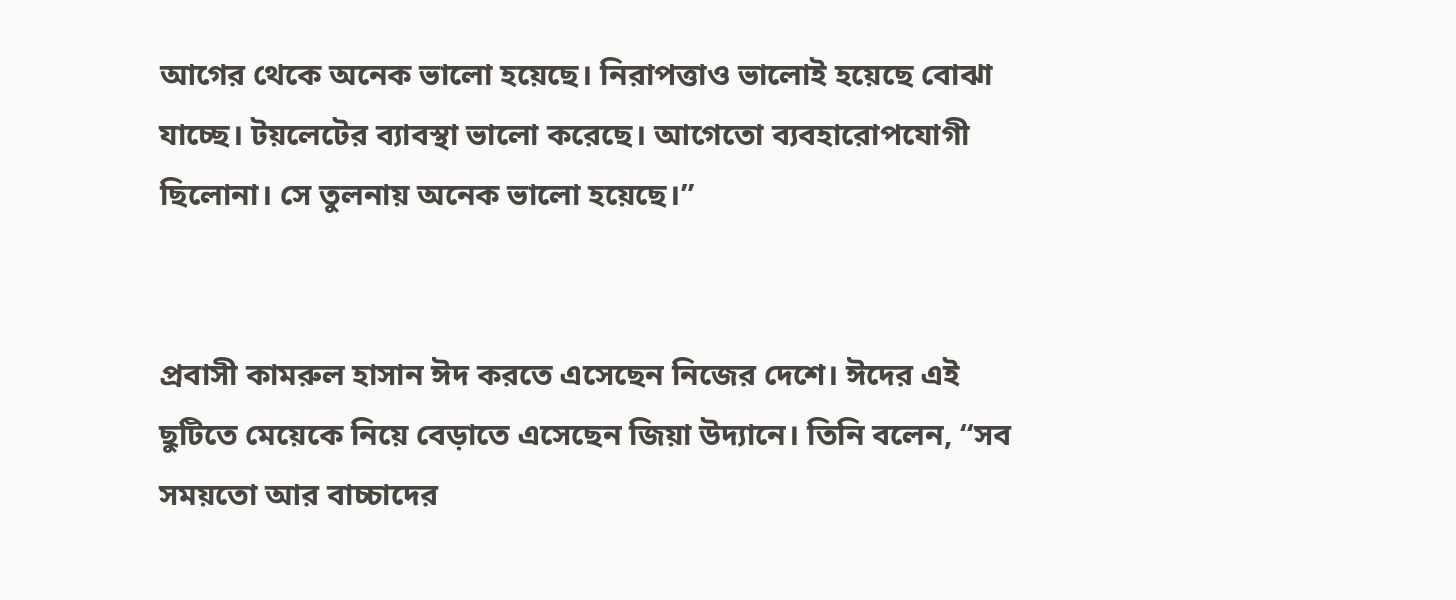আগের থেকে অনেক ভালো হয়েছে। নিরাপত্তাও ভালোই হয়েছে বোঝা যাচ্ছে। টয়লেটের ব্যাবস্থা ভালো করেছে। আগেতো ব্যবহারোপযোগী ছিলোনা। সে তুলনায় অনেক ভালো হয়েছে।”


প্রবাসী কামরুল হাসান ঈদ করতে এসেছেন নিজের দেশে। ঈদের এই ছুটিতে মেয়েকে নিয়ে বেড়াতে এসেছেন জিয়া উদ্যানে। তিনি বলেন, “সব সময়তো আর বাচ্চাদের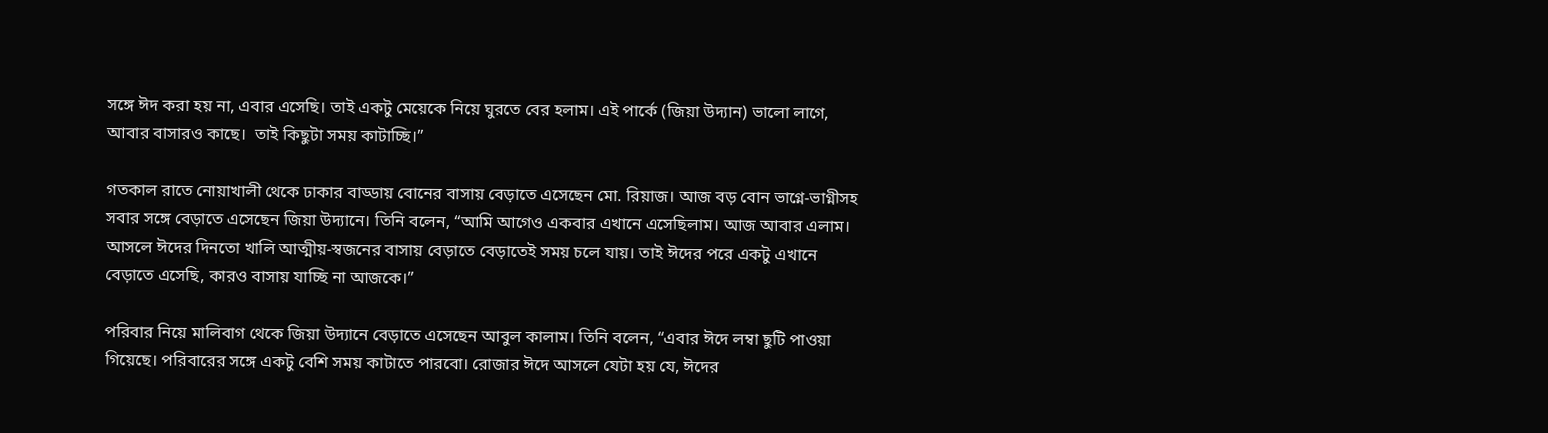সঙ্গে ঈদ করা হয় না, এবার এসেছি। তাই একটু মেয়েকে নিয়ে ঘুরতে বের হলাম। এই পার্কে (জিয়া উদ্যান) ভালো লাগে, আবার বাসারও কাছে।  তাই কিছুটা সময় কাটাচ্ছি।”

গতকাল রাতে নোয়াখালী থেকে ঢাকার বাড্ডায় বোনের বাসায় বেড়াতে এসেছেন মো. রিয়াজ। আজ বড় বোন ভাগ্নে-ভাগ্নীসহ সবার সঙ্গে বেড়াতে এসেছেন জিয়া উদ্যানে। তিনি বলেন, “আমি আগেও একবার এখানে এসেছিলাম। আজ আবার এলাম। আসলে ঈদের দিনতো খালি আত্মীয়-স্বজনের বাসায় বেড়াতে বেড়াতেই সময় চলে যায়। তাই ঈদের পরে একটু এখানে বেড়াতে এসেছি, কারও বাসায় যাচ্ছি না আজকে।”

পরিবার নিয়ে মালিবাগ থেকে জিয়া উদ্যানে বেড়াতে এসেছেন আবুল কালাম। তিনি বলেন, “এবার ঈদে লম্বা ছুটি পাওয়া গিয়েছে। পরিবারের সঙ্গে একটু বেশি সময় কাটাতে পারবো। রোজার ঈদে আসলে যেটা হয় যে, ঈদের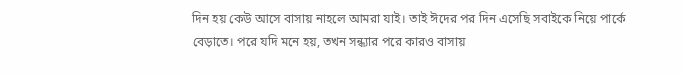দিন হয় কেউ আসে বাসায় নাহলে আমরা যাই। তাই ঈদের পর দিন এসেছি সবাইকে নিয়ে পার্কে বেড়াতে। পরে যদি মনে হয়, তখন সন্ধ্যার পরে কারও বাসায়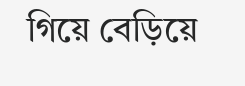গিয়ে বেড়িয়ে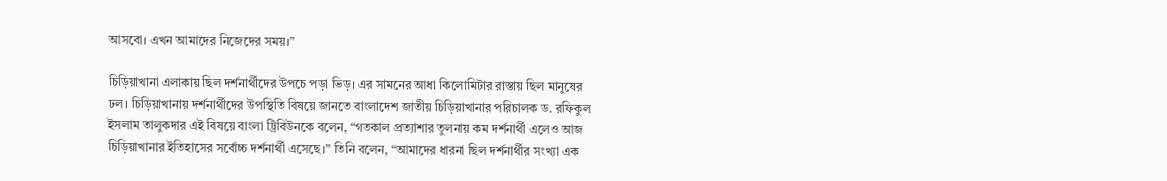আসবো। এখন আমাদের নিজেদের সময়।”

চিড়িয়াখানা এলাকায় ছিল দর্শনার্থীদের উপচে পড়া ভিড়। এর সামনের আধা কিলোমিটার রাস্তায় ছিল মানুষের ঢল। চিড়িয়াখানায় দর্শনার্থীদের উপস্থিতি বিষয়ে জানতে বাংলাদেশ জাতীয় চিড়িয়াখানার পরিচালক ড. রফিকুল ইসলাম তালুকদার এই বিষয়ে বাংলা ট্রিবিউনকে বলেন, “গতকাল প্রত্যাশার তুলনায় কম দর্শনার্থী এলেও আজ চিড়িয়াখানার ইতিহাসের সর্বোচ্চ দর্শনার্থী এসেছে।” তিনি বলেন, “আমাদের ধারনা ছিল দর্শনার্থীর সংখ্যা এক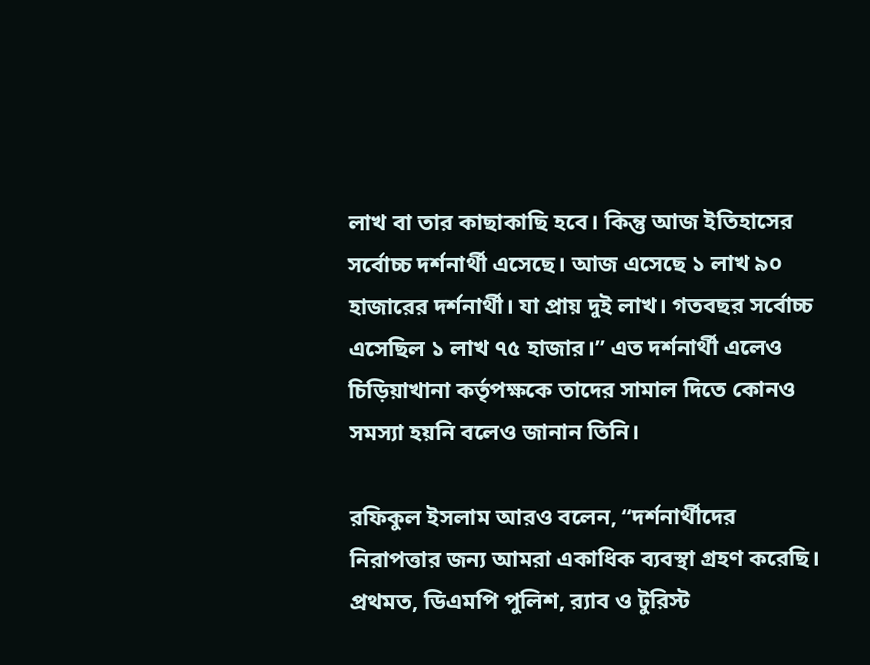লাখ বা তার কাছাকাছি হবে। কিন্তু আজ ইতিহাসের সর্বোচ্চ দর্শনার্থী এসেছে। আজ এসেছে ১ লাখ ৯০ হাজারের দর্শনার্থী। যা প্রায় দুই লাখ। গতবছর সর্বোচ্চ এসেছিল ১ লাখ ৭৫ হাজার।” এত দর্শনার্থী এলেও চিড়িয়াখানা কর্তৃপক্ষকে তাদের সামাল দিতে কোনও সমস্যা হয়নি বলেও জানান তিনি।

রফিকুল ইসলাম আরও বলেন, “দর্শনার্থীদের নিরাপত্তার জন্য আমরা একাধিক ব্যবস্থা গ্রহণ করেছি। প্রথমত, ডিএমপি পুলিশ, র‍্যাব ও টুরিস্ট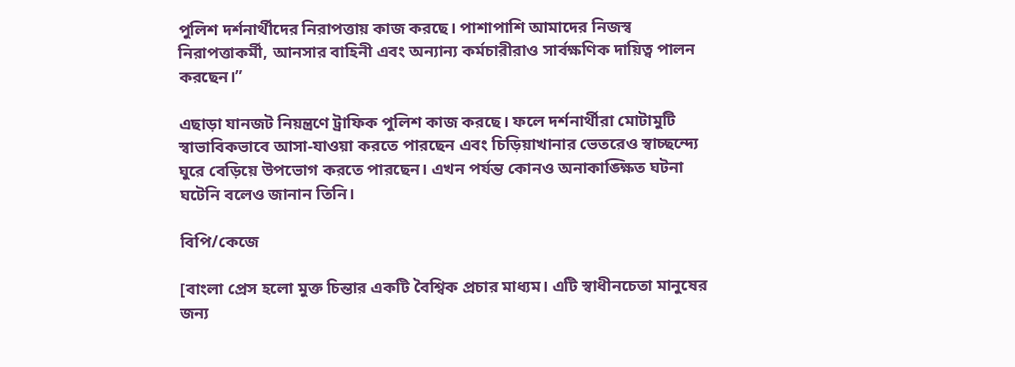পুলিশ দর্শনার্থীদের নিরাপত্তায় কাজ করছে। পাশাপাশি আমাদের নিজস্ব নিরাপত্তাকর্মী, আনসার বাহিনী এবং অন্যান্য কর্মচারীরাও সার্বক্ষণিক দায়িত্ব পালন করছেন।”

এছাড়া যানজট নিয়ন্ত্রণে ট্রাফিক পুলিশ কাজ করছে। ফলে দর্শনার্থীরা মোটামুটি স্বাভাবিকভাবে আসা-যাওয়া করতে পারছেন এবং চিড়িয়াখানার ভেতরেও স্বাচ্ছন্দ্যে ঘুরে বেড়িয়ে উপভোগ করতে পারছেন। এখন পর্যন্ত কোনও অনাকাঙ্ক্ষিত ঘটনা ঘটেনি বলেও জানান তিনি।

বিপি/কেজে

[বাংলা প্রেস হলো মুক্ত চিন্তার একটি বৈশ্বিক প্রচার মাধ্যম। এটি স্বাধীনচেতা মানুষের জন্য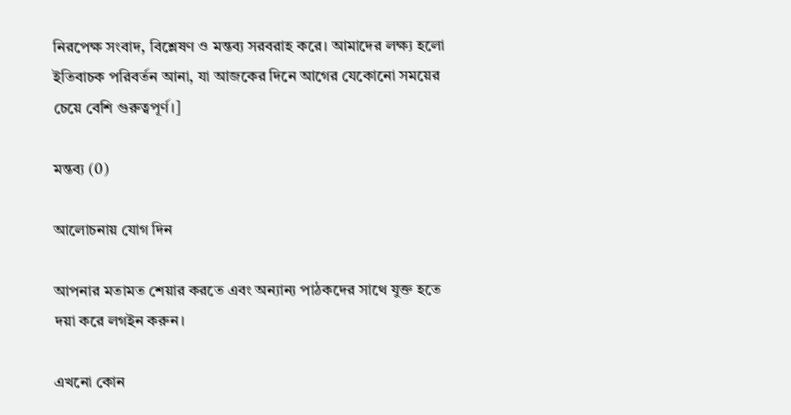নিরপেক্ষ সংবাদ, বিশ্লেষণ ও মন্তব্য সরবরাহ করে। আমাদের লক্ষ্য হলো ইতিবাচক পরিবর্তন আনা, যা আজকের দিনে আগের যেকোনো সময়ের চেয়ে বেশি গুরুত্বপূর্ণ।]

মন্তব্য (0)

আলোচনায় যোগ দিন

আপনার মতামত শেয়ার করতে এবং অন্যান্য পাঠকদের সাথে যুক্ত হতে দয়া করে লগইন করুন।

এখনো কোন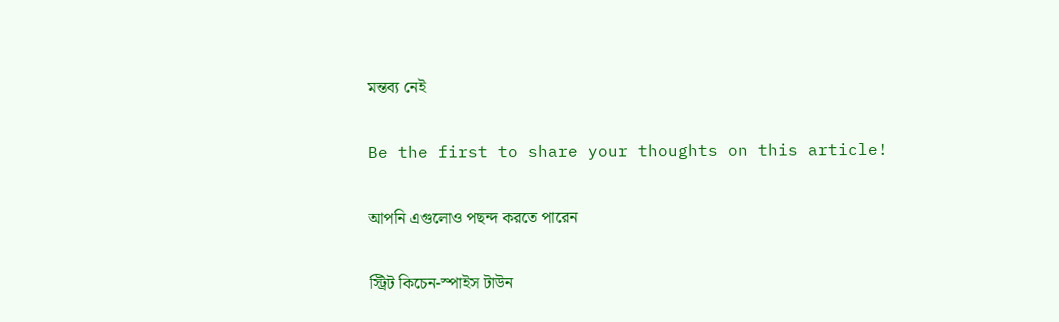মন্তব্য নেই

Be the first to share your thoughts on this article!

আপনি এগুলোও পছন্দ করতে পারেন

স্ট্রিট কিচেন-স্পাইস টাউন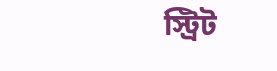স্ট্রিট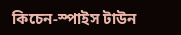কিচেন-স্পাইস টাউন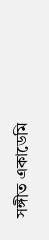সঙ্গীত একাডেমি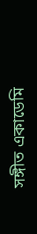সঙ্গীত একাডেমি